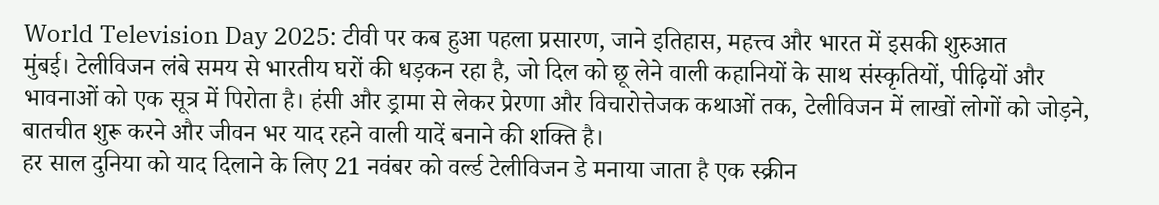World Television Day 2025: टीवी पर कब हुआ पहला प्रसारण, जाने इतिहास, महत्त्व और भारत में इसकी शुरुआत
मुंबई। टेलीविजन लंबे समय से भारतीय घरों की धड़कन रहा है, जो दिल को छू लेने वाली कहानियों के साथ संस्कृतियों, पीढ़ियों और भावनाओं को एक सूत्र में पिरोता है। हंसी और ड्रामा से लेकर प्रेरणा और विचारोत्तेजक कथाओं तक, टेलीविजन में लाखों लोगों को जोड़ने, बातचीत शुरू करने और जीवन भर याद रहने वाली यादें बनाने की शक्ति है।
हर साल दुनिया को याद दिलाने के लिए 21 नवंबर को वर्ल्ड टेलीविजन डे मनाया जाता है एक स्क्रीन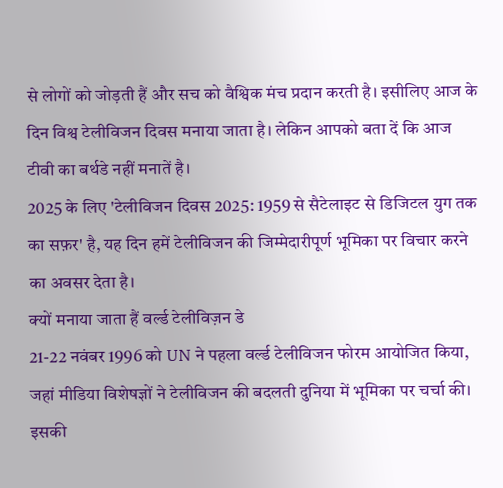से लोगों को जोड़ती हैं और सच को वैश्विक मंच प्रदान करती है। इसीलिए आज के दिन विश्व टेलीविजन दिवस मनाया जाता है। लेकिन आपको बता दें कि आज टीवी का बर्थडे नहीं मनातें है।
2025 के लिए 'टेलीविजन दिवस 2025: 1959 से सैटेलाइट से डिजिटल युग तक का सफ़र' है, यह दिन हमें टेलीविजन की जिम्मेदारीपूर्ण भूमिका पर विचार करने का अवसर देता है।
क्यों मनाया जाता हैं वर्ल्ड टेलीविज़न डे
21-22 नवंबर 1996 को UN ने पहला वर्ल्ड टेलीविजन फोरम आयोजित किया, जहां मीडिया विशेषज्ञों ने टेलीविजन की बदलती दुनिया में भूमिका पर चर्चा की। इसकी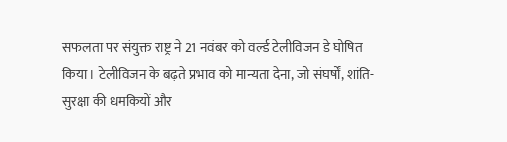सफलता पर संयुक्त राष्ट्र ने 21 नवंबर को वर्ल्ड टेलीविजन डे घोषित किया। टेलीविजन के बढ़ते प्रभाव को मान्यता देना, जो संघर्षों, शांति-सुरक्षा की धमकियों और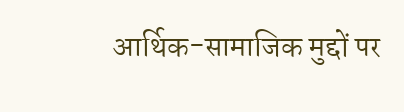आर्थिक-सामाजिक मुद्दों पर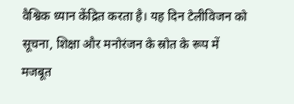वैश्विक ध्यान केंद्रित करता है। यह दिन टेलीविजन को सूचना, शिक्षा और मनोरंजन के स्रोत के रूप में मजबूत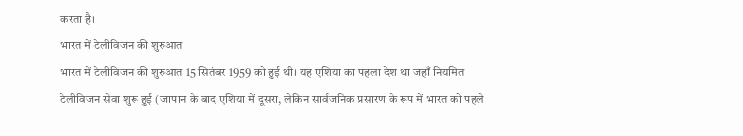करता है।
भारत में टेलीविजन की शुरुआत
भारत में टेलीविजन की शुरुआत 15 सितंबर 1959 को हुई थी। यह एशिया का पहला देश था जहाँ नियमित टेलीविजन सेवा शुरू हुई (जापान के बाद एशिया में दूसरा, लेकिन सार्वजनिक प्रसारण के रूप में भारत को पहले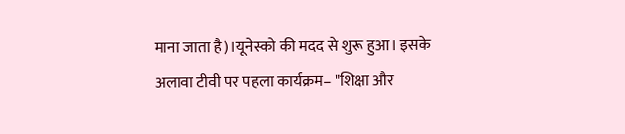माना जाता है)।यूनेस्को की मदद से शुरू हुआ। इसके अलावा टीवी पर पहला कार्यक्रम– "शिक्षा और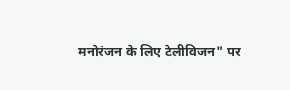मनोरंजन के लिए टेलीविजन" पर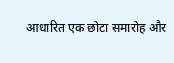आधारित एक छोटा समारोह और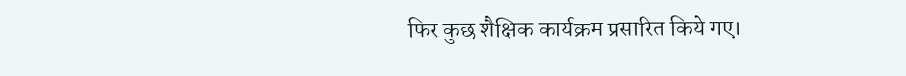फिर कुछ शैक्षिक कार्यक्रम प्रसारित किये गए।